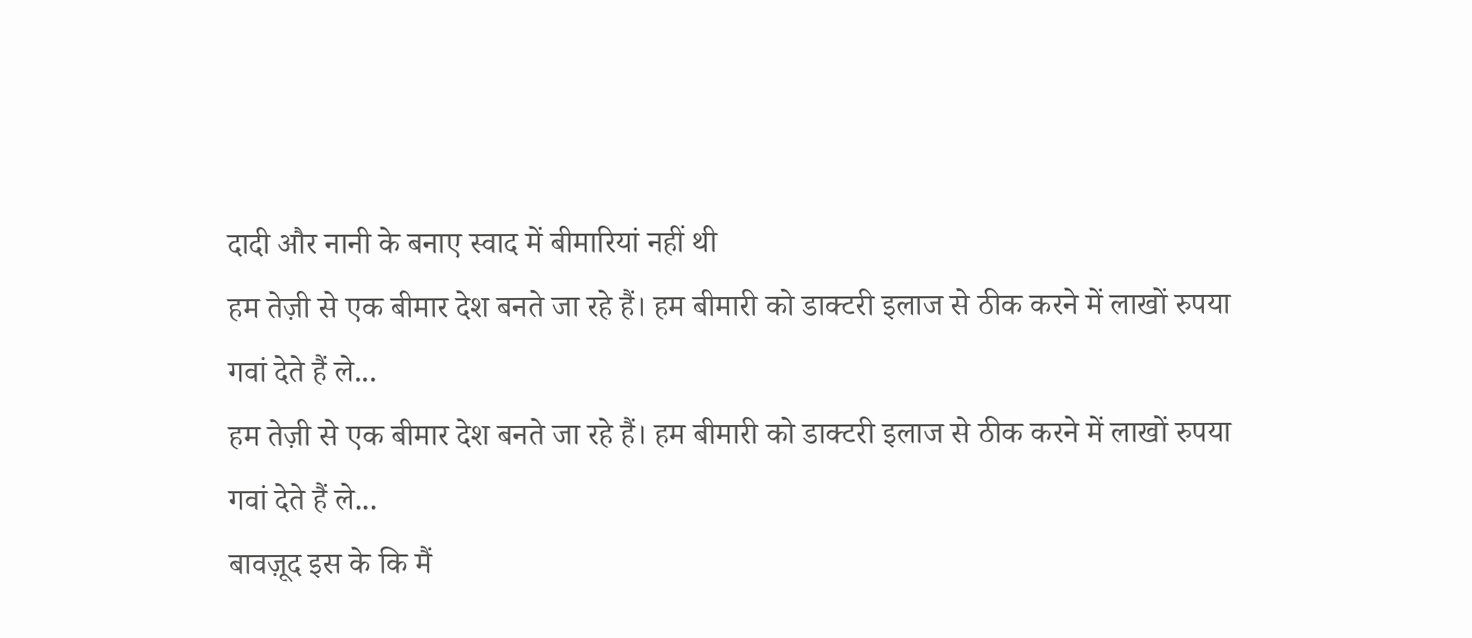दादी और नानी के बनाए स्वाद में बीमारियां नहीं थी
हम तेज़ी से एक बीमार देश बनते जा रहे हैं। हम बीमारी को डाक्टरी इलाज से ठीक करने में लाखों रुपया गवां देते हैं ले...
हम तेज़ी से एक बीमार देश बनते जा रहे हैं। हम बीमारी को डाक्टरी इलाज से ठीक करने में लाखों रुपया गवां देते हैं ले...
बावज़ूद इस के कि मैं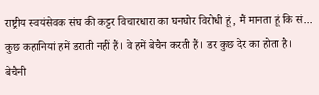राष्ट्रीय स्वयंसेवक संघ की कट्टर विचारधारा का घनघोर विरोधी हूं, मैं मानता हूं कि सं...
कुछ कहानियां हमें डराती नहीं हैं। वे हमें बेचैन करती हैं। डर कुछ देर का होता है। बेचैनी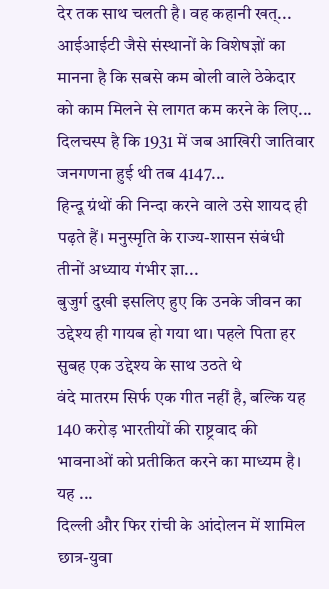देर तक साथ चलती है। वह कहानी खत्...
आईआईटी जैसे संस्थानों के विशेषज्ञों का मानना है कि सबसे कम बोली वाले ठेकेदार को काम मिलने से लागत कम करने के लिए...
दिलचस्प है कि 1931 में जब आखिरी जातिवार जनगणना हुई थी तब 4147...
हिन्दू ग्रंथों की निन्दा करने वाले उसे शायद ही पढ़ते हैं। मनुस्मृति के राज्य-शासन संबंधी तीनों अध्याय गंभीर ज्ञा...
बुजुर्ग दुखी इसलिए हुए कि उनके जीवन का उद्देश्य ही गायब हो गया था। पहले पिता हर सुबह एक उद्देश्य के साथ उठते थे
वंदे मातरम सिर्फ एक गीत नहीं है, बल्कि यह 140 करोड़ भारतीयों की राष्ट्रवाद की भावनाओं को प्रतीकित करने का माध्यम है। यह ...
दिल्ली और फिर रांची के आंदोलन में शामिल छात्र-युवा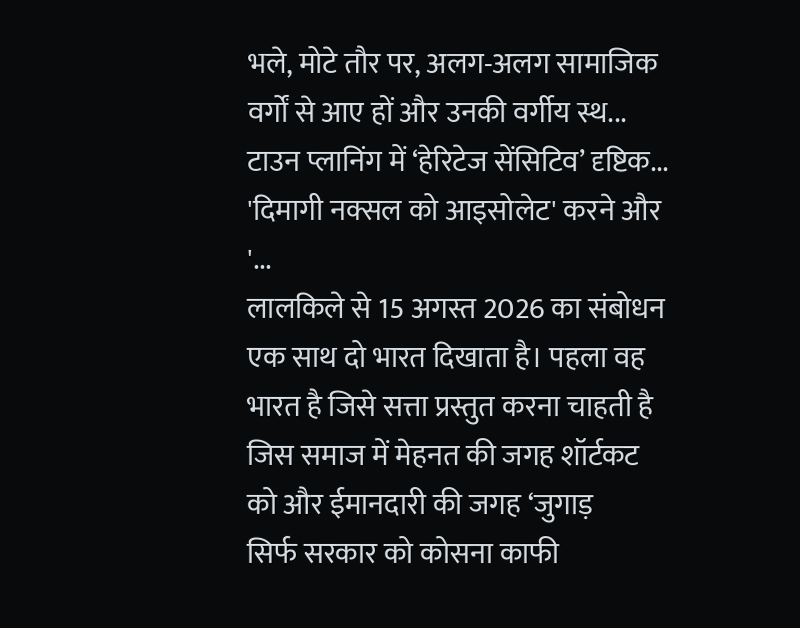भले, मोटे तौर पर, अलग-अलग सामाजिक वर्गों से आए हों और उनकी वर्गीय स्थ...
टाउन प्लानिंग में ‘हेरिटेज सेंसिटिव’ दृष्टिक...
'दिमागी नक्सल को आइसोलेट' करने और '...
लालकिले से 15 अगस्त 2026 का संबोधन एक साथ दो भारत दिखाता है। पहला वह भारत है जिसे सत्ता प्रस्तुत करना चाहती है
जिस समाज में मेहनत की जगह शॉर्टकट को और ईमानदारी की जगह ‘जुगाड़
सिर्फ सरकार को कोसना काफी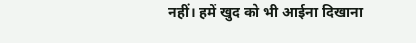नहीं। हमें खुद को भी आईना दिखाना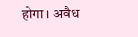होगा। अवैध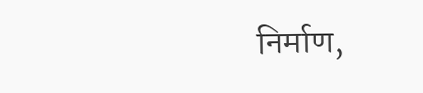निर्माण,